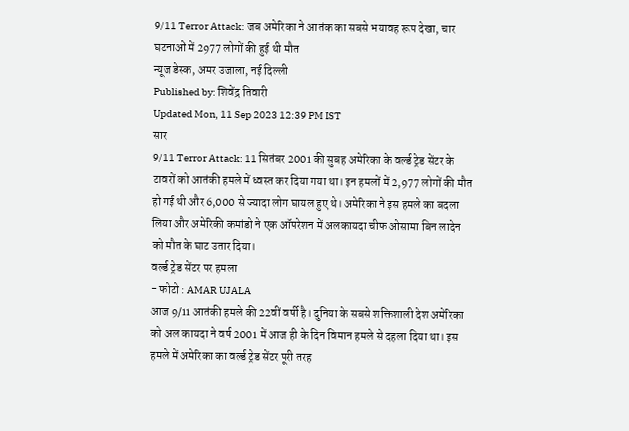9/11 Terror Attack: जब अमेरिका ने आतंक का सबसे भयावह रूप देखा, चार घटनाओं में 2977 लोगों की हुई थी मौत
न्यूज डेस्क, अमर उजाला, नई दिल्ली
Published by: शिवेंद्र तिवारी
Updated Mon, 11 Sep 2023 12:39 PM IST
सार
9/11 Terror Attack: 11 सितंबर 2001 की सुबह अमेरिका के वर्ल्ड ट्रेड सेंटर के टावरों को आतंकी हमले में ध्वस्त कर दिया गया था। इन हमलों में 2,977 लोगों की मौत हो गई थी और 6,000 से ज्यादा लोग घायल हुए थे। अमेरिका ने इस हमले का बदला लिया और अमेरिकी कमांडो ने एक ऑपरेशन में अलकायदा चीफ ओसामा बिन लादेन को मौत के घाट उतार दिया।
वर्ल्ड ट्रेड सेंटर पर हमला
- फोटो : AMAR UJALA
आज 9/11 आतंकी हमले की 22वीं वर्षी है। दुनिया के सबसे शक्तिशाली देश अमेरिका को अल कायदा ने वर्ष 2001 में आज ही के दिन विमान हमले से दहला दिया था। इस हमले में अमेरिका का वर्ल्ड ट्रेड सेंटर पूरी तरह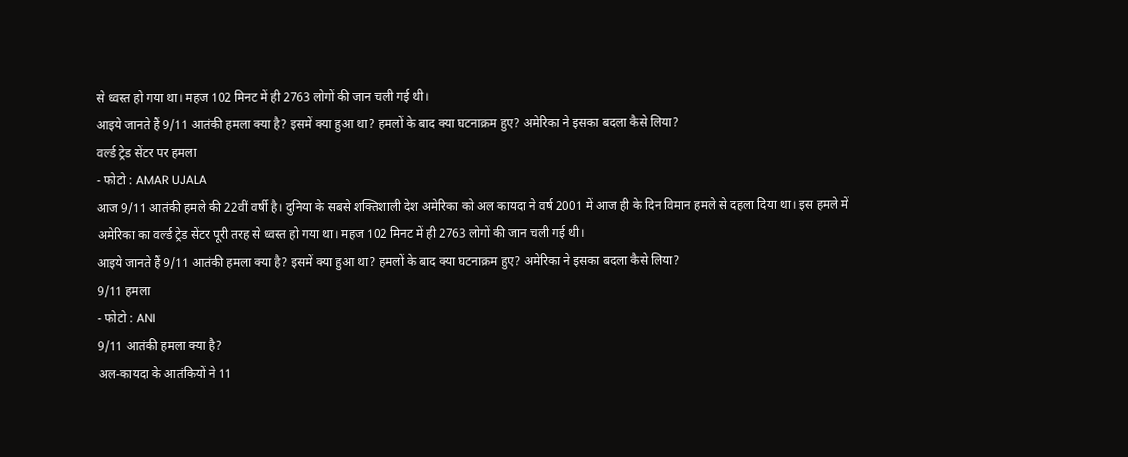से ध्वस्त हो गया था। महज 102 मिनट में ही 2763 लोगों की जान चली गई थी।
आइये जानते हैं 9/11 आतंकी हमला क्या है? इसमें क्या हुआ था? हमलों के बाद क्या घटनाक्रम हुए? अमेरिका ने इसका बदला कैसे लिया?
वर्ल्ड ट्रेड सेंटर पर हमला
- फोटो : AMAR UJALA
आज 9/11 आतंकी हमले की 22वीं वर्षी है। दुनिया के सबसे शक्तिशाली देश अमेरिका को अल कायदा ने वर्ष 2001 में आज ही के दिन विमान हमले से दहला दिया था। इस हमले में अमेरिका का वर्ल्ड ट्रेड सेंटर पूरी तरह से ध्वस्त हो गया था। महज 102 मिनट में ही 2763 लोगों की जान चली गई थी।
आइये जानते हैं 9/11 आतंकी हमला क्या है? इसमें क्या हुआ था? हमलों के बाद क्या घटनाक्रम हुए? अमेरिका ने इसका बदला कैसे लिया?
9/11 हमला
- फोटो : ANI
9/11 आतंकी हमला क्या है?
अल-कायदा के आतंकियों ने 11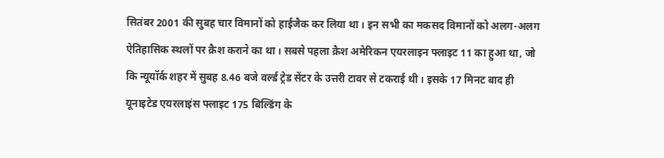सितंबर 2001 की सुबह चार विमानों को हाईजैक कर लिया था। इन सभी का मकसद विमानों को अलग-अलग ऐतिहासिक स्थलों पर क्रैश कराने का था। सबसे पहला क्रैश अमेरिकन एयरलाइन फ्लाइट 11 का हुआ था, जो कि न्यूयॉर्क शहर में सुबह 8.46 बजे वर्ल्ड ट्रेड सेंटर के उत्तरी टावर से टकराई थी। इसके 17 मिनट बाद ही यूनाइटेड एयरलाइंस फ्लाइट 175 बिल्डिंग के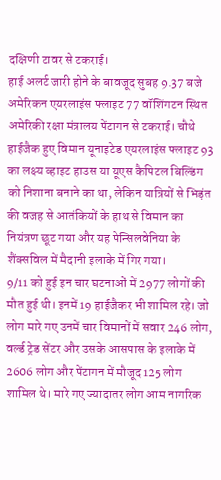दक्षिणी टावर से टकराई।
हाई अलर्ट जारी होने के बावजूद सुबह 9.37 बजे अमेरिकन एयरलाइंस फ्लाइट 77 वॉशिंगटन स्थित अमेरिकी रक्षा मंत्रालय पेंटागन से टकराई। चौथे हाईजैक हुए विमान यूनाइटेड एयरलाइंस फ्लाइट 93 का लक्ष्य व्हाइट हाउस या यूएस कैपिटल बिल्डिंग को निशाना बनाने का था, लेकिन यात्रियों से भिड़ंत की वजह से आतंकियों के हाथ से विमान का नियंत्रण छूट गया और यह पेन्सिलवेनिया के शैंक्सविल में मैदानी इलाके में गिर गया।
9/11 को हुई इन चार घटनाओं में 2977 लोगों की मौत हुई थी। इनमें 19 हाईजैकर भी शामिल रहे। जो लोग मारे गए उनमें चार विमानों में सवार 246 लोग, वर्ल्ड ट्रेड सेंटर और उसके आसपास के इलाके में 2606 लोग और पेंटागन में मौजूद 125 लोग शामिल थे। मारे गए ज्यादातर लोग आम नागरिक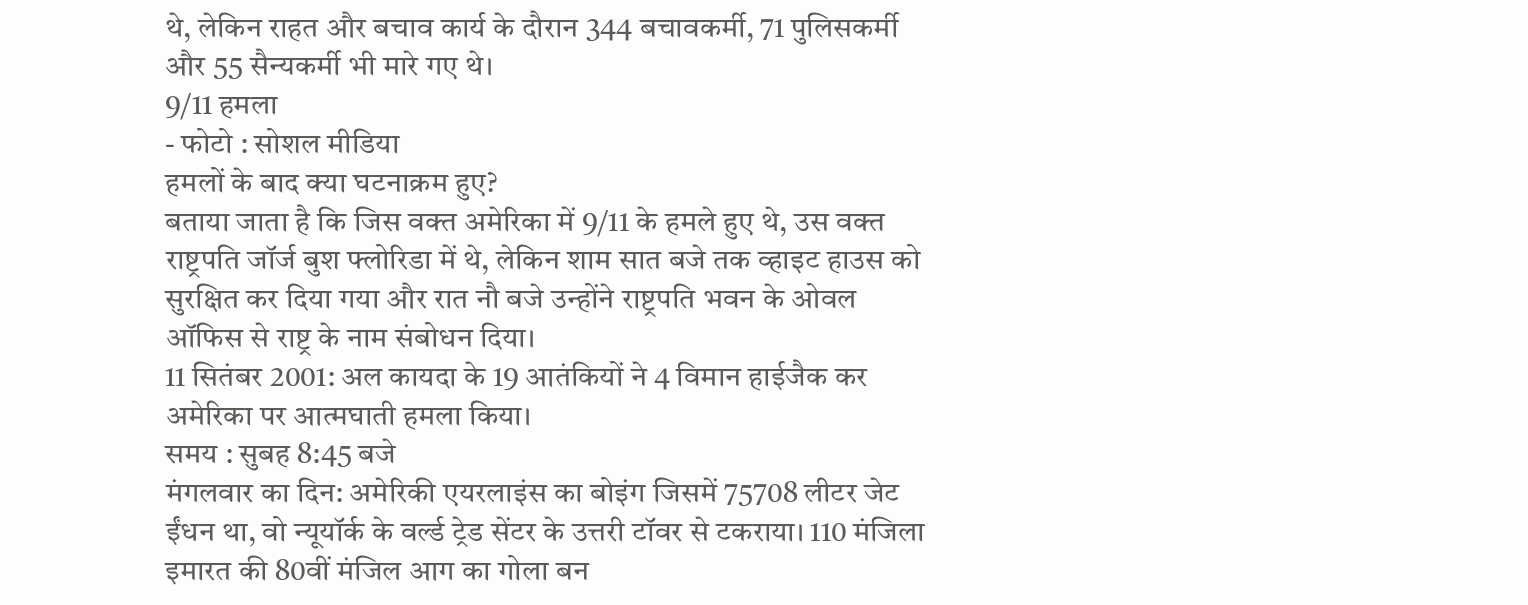थे, लेकिन राहत और बचाव कार्य के दौरान 344 बचावकर्मी, 71 पुलिसकर्मी और 55 सैन्यकर्मी भी मारे गए थे।
9/11 हमला
- फोटो : सोशल मीडिया
हमलों के बाद क्या घटनाक्रम हुए?
बताया जाता है कि जिस वक्त अमेरिका में 9/11 के हमले हुए थे, उस वक्त राष्ट्रपति जॉर्ज बुश फ्लोरिडा में थे, लेकिन शाम सात बजे तक व्हाइट हाउस को सुरक्षित कर दिया गया और रात नौ बजे उन्होंने राष्ट्रपति भवन के ओवल ऑफिस से राष्ट्र के नाम संबोधन दिया।
11 सितंबर 2001: अल कायदा के 19 आतंकियों ने 4 विमान हाईजैक कर अमेरिका पर आत्मघाती हमला किया।
समय : सुबह 8:45 बजे
मंगलवार का दिन: अमेरिकी एयरलाइंस का बोइंग जिसमें 75708 लीटर जेट ईंधन था, वो न्यूयॉर्क के वर्ल्ड ट्रेड सेंटर के उत्तरी टॉवर से टकराया। 110 मंजिला इमारत की 80वीं मंजिल आग का गोला बन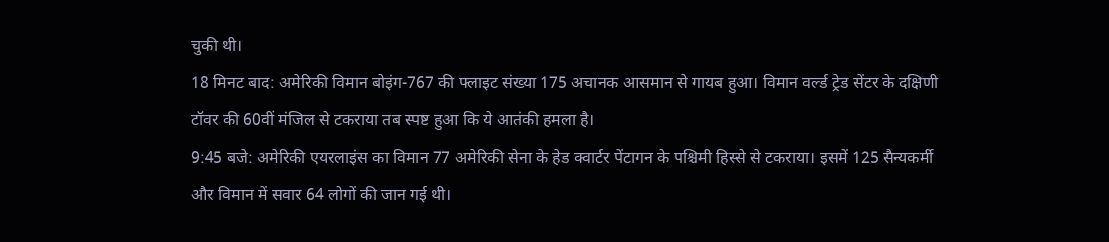चुकी थी।
18 मिनट बाद: अमेरिकी विमान बोइंग-767 की फ्लाइट संख्या 175 अचानक आसमान से गायब हुआ। विमान वर्ल्ड ट्रेड सेंटर के दक्षिणी टॉवर की 60वीं मंजिल से टकराया तब स्पष्ट हुआ कि ये आतंकी हमला है।
9:45 बजे: अमेरिकी एयरलाइंस का विमान 77 अमेरिकी सेना के हेड क्वार्टर पेंटागन के पश्चिमी हिस्से से टकराया। इसमें 125 सैन्यकर्मी और विमान में सवार 64 लोगों की जान गई थी।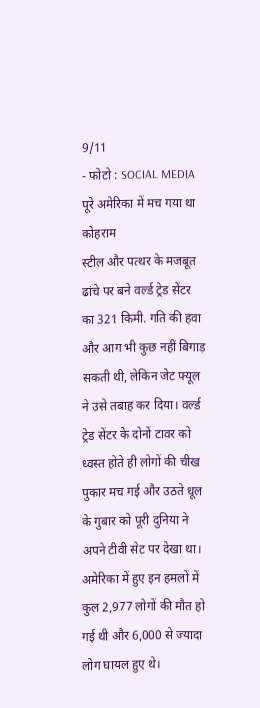9/11
- फोटो : SOCIAL MEDIA
पूरे अमेरिका में मच गया था कोहराम
स्टील और पत्थर के मजबूत ढांचे पर बने वर्ल्ड ट्रेड सेंटर का 321 किमी. गति की हवा और आग भी कुछ नहीं बिगाड़ सकती थी, लेकिन जेट फ्यूल ने उसे तबाह कर दिया। वर्ल्ड ट्रेड सेंटर के दोनों टावर को ध्वस्त होते ही लोगों की चीख पुकार मच गई और उठते धूल के गुबार को पूरी दुनिया ने अपने टीवी सेट पर देखा था। अमेरिका में हुए इन हमलों में कुल 2,977 लोगों की मौत हो गई थी और 6,000 से ज्यादा लोग घायल हुए थे।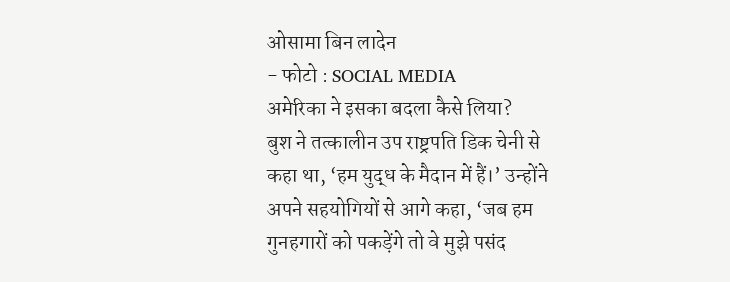ओसामा बिन लादेन
- फोटो : SOCIAL MEDIA
अमेरिका ने इसका बदला कैसे लिया?
बुश ने तत्कालीन उप राष्ट्रपति डिक चेनी से कहा था, ‘हम युद्ध के मैदान में हैं।’ उन्होंने अपने सहयोगियों से आगे कहा, ‘जब हम गुनहगारों को पकड़ेंगे तो वे मुझे पसंद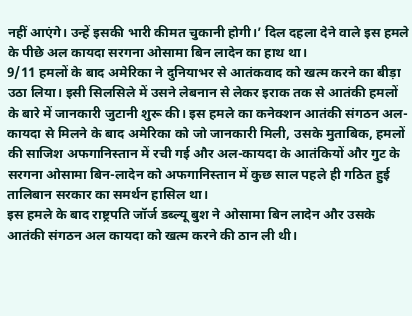नहीं आएंगे। उन्हें इसकी भारी कीमत चुकानी होगी।’ दिल दहला देने वाले इस हमले के पीछे अल कायदा सरगना ओसामा बिन लादेन का हाथ था।
9/11 हमलों के बाद अमेरिका ने दुनियाभर से आतंकवाद को खत्म करने का बीड़ा उठा लिया। इसी सिलसिले में उसने लेबनान से लेकर इराक तक से आतंकी हमलों के बारे में जानकारी जुटानी शुरू की। इस हमले का कनेक्शन आतंकी संगठन अल-कायदा से मिलने के बाद अमेरिका को जो जानकारी मिली, उसके मुताबिक, हमलों की साजिश अफगानिस्तान में रची गई और अल-कायदा के आतंकियों और गुट के सरगना ओसामा बिन-लादेन को अफगानिस्तान में कुछ साल पहले ही गठित हुई तालिबान सरकार का समर्थन हासिल था।
इस हमले के बाद राष्ट्रपति जॉर्ज डब्ल्यू बुश ने ओसामा बिन लादेन और उसके आतंकी संगठन अल कायदा को खत्म करने की ठान ली थी।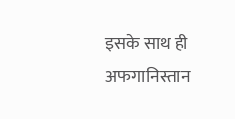इसके साथ ही अफगानिस्तान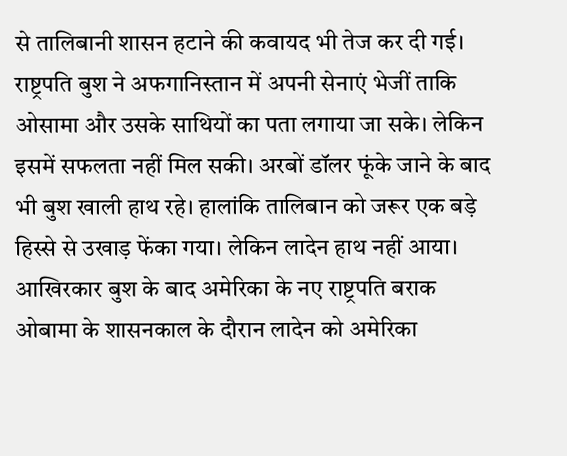से तालिबानी शासन हटाने की कवायद भी तेज कर दी गई। राष्ट्रपति बुश ने अफगानिस्तान में अपनी सेनाएं भेजीं ताकि ओसामा और उसके साथियों का पता लगाया जा सके। लेकिन इसमें सफलता नहीं मिल सकी। अरबों डॉलर फूंके जाने के बाद भी बुश खाली हाथ रहे। हालांकि तालिबान को जरूर एक बड़े हिस्से से उखाड़ फेंका गया। लेकिन लादेन हाथ नहीं आया।
आखिरकार बुश के बाद अमेरिका के नए राष्ट्रपति बराक ओबामा के शासनकाल के दौरान लादेन को अमेरिका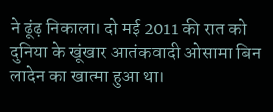ने ढूंढ़ निकाला। दो मई 2011 की रात को दुनिया के खूंखार आतंकवादी ओसामा बिन लादेन का खात्मा हुआ था।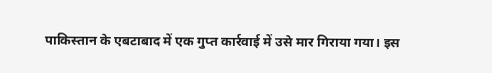पाकिस्तान के एबटाबाद में एक गुप्त कार्रवाई में उसे मार गिराया गया। इस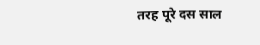तरह पूरे दस साल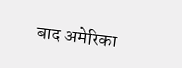बाद अमेरिका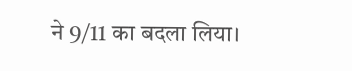ने 9/11 का बदला लिया।